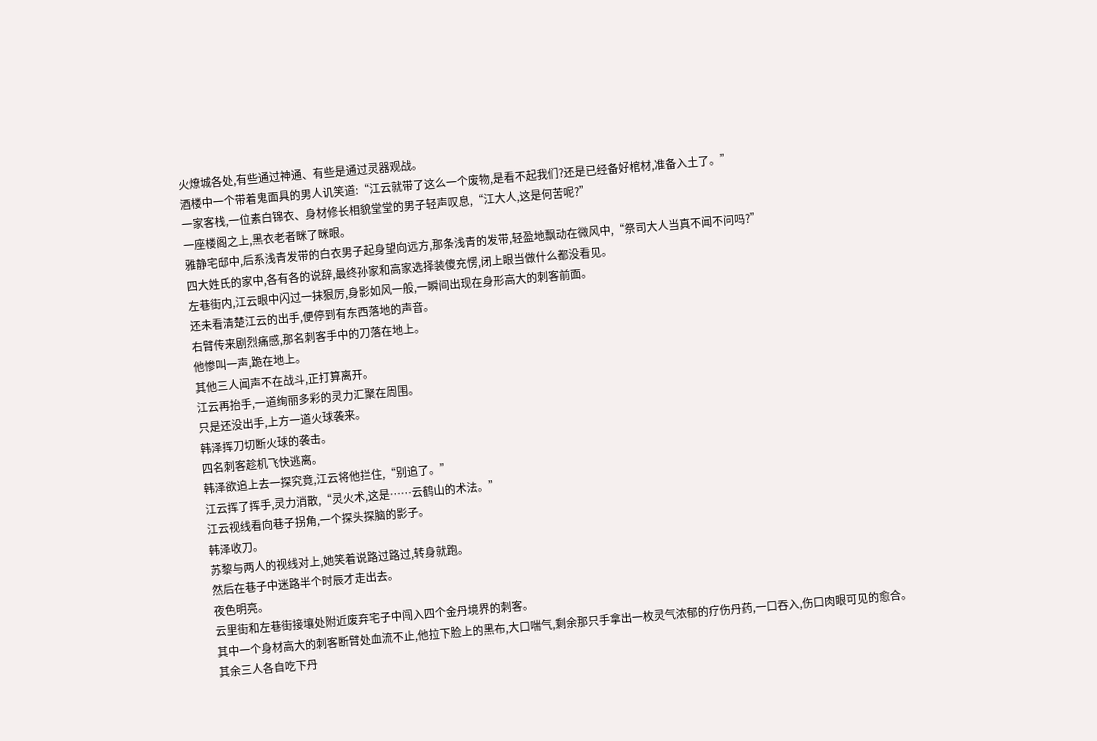火燎城各处,有些通过神通、有些是通过灵器观战。
酒楼中一个带着鬼面具的男人讥笑道:“江云就带了这么一个废物,是看不起我们?还是已经备好棺材,准备入土了。”
一家客栈,一位素白锦衣、身材修长相貌堂堂的男子轻声叹息,“江大人,这是何苦呢?”
一座楼阁之上,黑衣老者眯了眯眼。
雅静宅邸中,后系浅青发带的白衣男子起身望向远方,那条浅青的发带,轻盈地飘动在微风中,“祭司大人当真不闻不问吗?”
四大姓氏的家中,各有各的说辞,最终孙家和高家选择装傻充愣,闭上眼当做什么都没看见。
左巷街内,江云眼中闪过一抹狠厉,身影如风一般,一瞬间出现在身形高大的刺客前面。
还未看清楚江云的出手,便停到有东西落地的声音。
右臂传来剧烈痛感,那名刺客手中的刀落在地上。
他惨叫一声,跪在地上。
其他三人闻声不在战斗,正打算离开。
江云再抬手,一道绚丽多彩的灵力汇聚在周围。
只是还没出手,上方一道火球袭来。
韩泽挥刀切断火球的袭击。
四名刺客趁机飞快逃离。
韩泽欲追上去一探究竟,江云将他拦住,“别追了。”
江云挥了挥手,灵力消散,“灵火术,这是……云鹤山的术法。”
江云视线看向巷子拐角,一个探头探脑的影子。
韩泽收刀。
苏黎与两人的视线对上,她笑着说路过路过,转身就跑。
然后在巷子中迷路半个时辰才走出去。
夜色明亮。
云里街和左巷街接壤处附近废弃宅子中闯入四个金丹境界的刺客。
其中一个身材高大的刺客断臂处血流不止,他拉下脸上的黑布,大口喘气,剩余那只手拿出一枚灵气浓郁的疗伤丹药,一口吞入,伤口肉眼可见的愈合。
其余三人各自吃下丹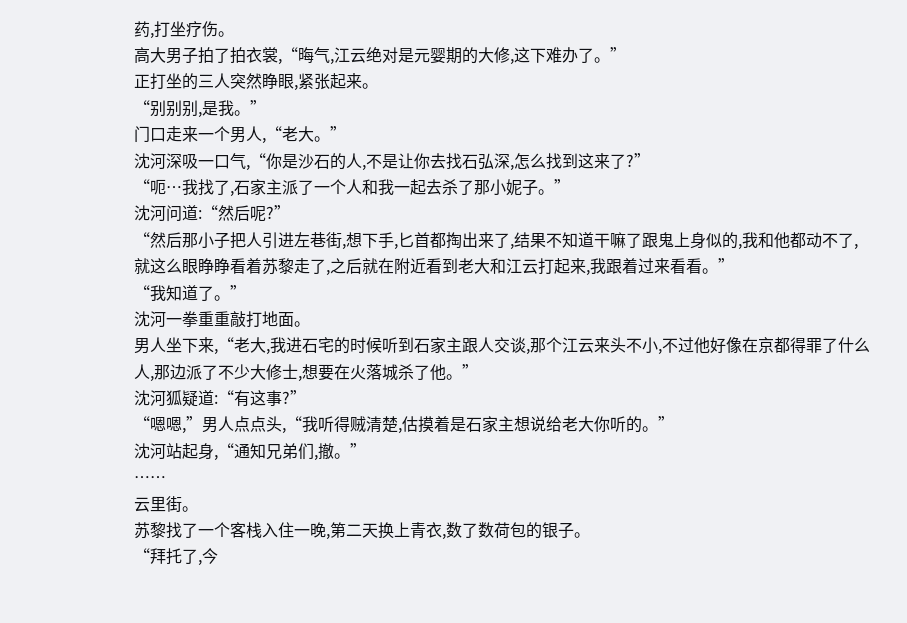药,打坐疗伤。
高大男子拍了拍衣裳,“晦气,江云绝对是元婴期的大修,这下难办了。”
正打坐的三人突然睁眼,紧张起来。
“别别别,是我。”
门口走来一个男人,“老大。”
沈河深吸一口气,“你是沙石的人,不是让你去找石弘深,怎么找到这来了?”
“呃…我找了,石家主派了一个人和我一起去杀了那小妮子。”
沈河问道:“然后呢?”
“然后那小子把人引进左巷街,想下手,匕首都掏出来了,结果不知道干嘛了跟鬼上身似的,我和他都动不了,就这么眼睁睁看着苏黎走了,之后就在附近看到老大和江云打起来,我跟着过来看看。”
“我知道了。”
沈河一拳重重敲打地面。
男人坐下来,“老大,我进石宅的时候听到石家主跟人交谈,那个江云来头不小,不过他好像在京都得罪了什么人,那边派了不少大修士,想要在火落城杀了他。”
沈河狐疑道:“有这事?”
“嗯嗯,”男人点点头,“我听得贼清楚,估摸着是石家主想说给老大你听的。”
沈河站起身,“通知兄弟们,撤。”
……
云里街。
苏黎找了一个客栈入住一晚,第二天换上青衣,数了数荷包的银子。
“拜托了,今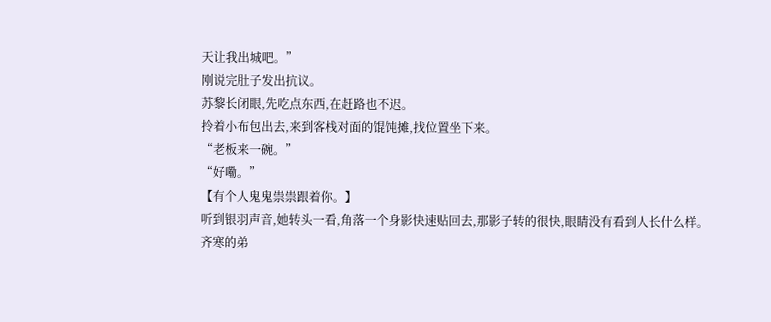天让我出城吧。”
刚说完肚子发出抗议。
苏黎长闭眼,先吃点东西,在赶路也不迟。
拎着小布包出去,来到客栈对面的馄饨摊,找位置坐下来。
“老板来一碗。”
“好嘞。”
【有个人鬼鬼祟祟跟着你。】
听到银羽声音,她转头一看,角落一个身影快速贴回去,那影子转的很快,眼睛没有看到人长什么样。
齐寒的弟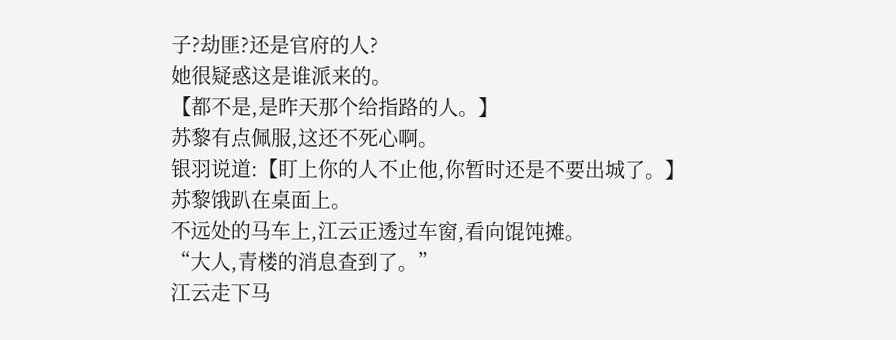子?劫匪?还是官府的人?
她很疑惑这是谁派来的。
【都不是,是昨天那个给指路的人。】
苏黎有点佩服,这还不死心啊。
银羽说道:【盯上你的人不止他,你暂时还是不要出城了。】
苏黎饿趴在桌面上。
不远处的马车上,江云正透过车窗,看向馄饨摊。
“大人,青楼的消息查到了。”
江云走下马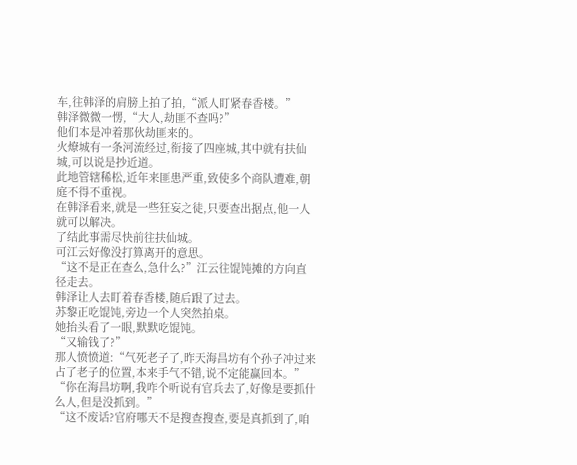车,往韩泽的肩膀上拍了拍,“派人盯紧春香楼。”
韩泽微微一愣,“大人,劫匪不查吗?”
他们本是冲着那伙劫匪来的。
火燎城有一条河流经过,衔接了四座城,其中就有扶仙城,可以说是抄近道。
此地管辖稀松,近年来匪患严重,致使多个商队遭难,朝庭不得不重视。
在韩泽看来,就是一些狂妄之徒,只要查出据点,他一人就可以解决。
了结此事需尽快前往扶仙城。
可江云好像没打算离开的意思。
“这不是正在查么,急什么?”江云往馄饨摊的方向直径走去。
韩泽让人去盯着春香楼,随后跟了过去。
苏黎正吃馄饨,旁边一个人突然拍桌。
她抬头看了一眼,默默吃馄饨。
“又输钱了?”
那人愤愤道:“气死老子了,昨天海昌坊有个孙子冲过来占了老子的位置,本来手气不错,说不定能赢回本。”
“你在海昌坊啊,我咋个听说有官兵去了,好像是要抓什么人,但是没抓到。”
“这不废话?官府哪天不是搜查搜查,要是真抓到了,咱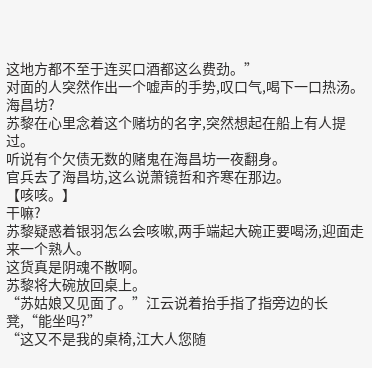这地方都不至于连买口酒都这么费劲。”
对面的人突然作出一个嘘声的手势,叹口气,喝下一口热汤。
海昌坊?
苏黎在心里念着这个赌坊的名字,突然想起在船上有人提过。
听说有个欠债无数的赌鬼在海昌坊一夜翻身。
官兵去了海昌坊,这么说萧镜哲和齐寒在那边。
【咳咳。】
干嘛?
苏黎疑惑着银羽怎么会咳嗽,两手端起大碗正要喝汤,迎面走来一个熟人。
这货真是阴魂不散啊。
苏黎将大碗放回桌上。
“苏姑娘又见面了。”江云说着抬手指了指旁边的长凳,“能坐吗?”
“这又不是我的桌椅,江大人您随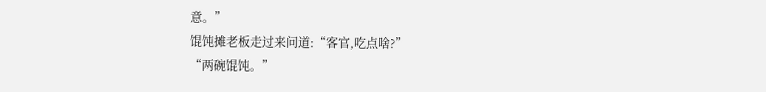意。”
馄饨摊老板走过来问道:“客官,吃点啥?”
“两碗馄饨。”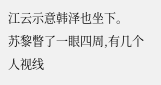江云示意韩泽也坐下。
苏黎瞥了一眼四周,有几个人视线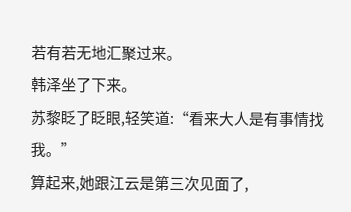若有若无地汇聚过来。
韩泽坐了下来。
苏黎眨了眨眼,轻笑道:“看来大人是有事情找我。”
算起来,她跟江云是第三次见面了,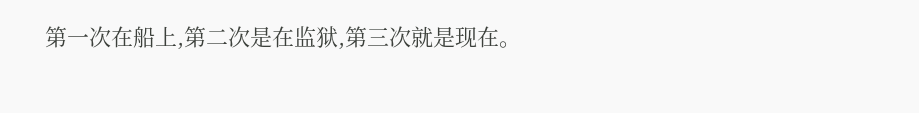第一次在船上,第二次是在监狱,第三次就是现在。